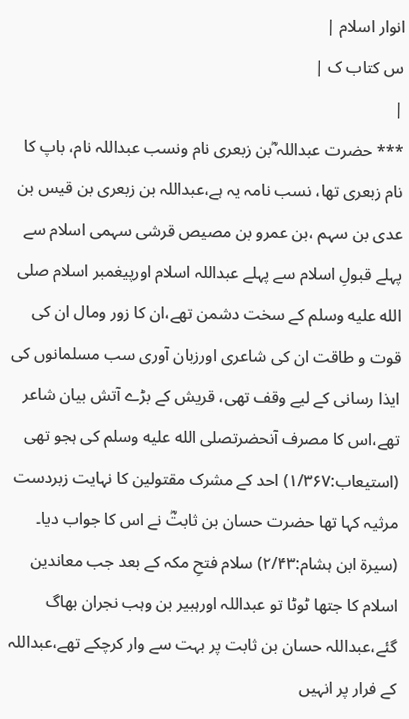انوار اسلام |
س کتاب ک |
|
*** حضرت عبداللہ ؓبن زبعری نام ونسب عبداللہ نام، باپ کا نام زبعری تھا، نسب نامہ یہ ہے،عبداللہ بن زبعری بن قیس بن عدی بن سہم ،بن عمرو بن مصیص قرشی سہمی اسلام سے پہلے قبولِ اسلام سے پہلے عبداللہ اسلام اورپیغمبر اسلام صلى الله عليه وسلم کے سخت دشمن تھے،ان کا زور ومال ان کی قوت و طاقت ان کی شاعری اورزبان آوری سب مسلمانوں کی ایذا رسانی کے لیے وقف تھی، قریش کے بڑے آتش بیان شاعر تھے،اس کا مصرف آنحضرتصلى الله عليه وسلم کی ہجو تھی (استیعاب:۱/۳۶۷) احد کے مشرک مقتولین کا نہایت زبردست مرثیہ کہا تھا حضرت حسان بن ثابتؓ نے اس کا جواب دیا۔ (سیرۃ ابن ہشام:۲/۴۳) سلام فتحِ مکہ کے بعد جب معاندین اسلام کا جتھا ٹوٹا تو عبداللہ اورہبیر بن وہب نجران بھاگ گئے،عبداللہ حسان بن ثابت پر بہت سے وار کرچکے تھے،عبداللہ کے فرار پر انہیں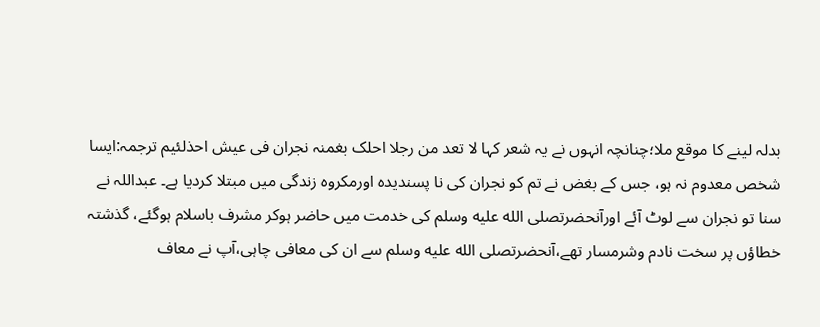بدلہ لینے کا موقع ملا؛چنانچہ انہوں نے یہ شعر کہا لا تعد من رجلا احلک بغمنہ نجران فی عیش احذلئیم ترجمہ:ایسا شخص معدوم نہ ہو، جس کے بغض نے تم کو نجران کی نا پسندیدہ اورمکروہ زندگی میں مبتلا کردیا ہے۔ عبداللہ نے سنا تو نجران سے لوٹ آئے اورآنحضرتصلى الله عليه وسلم کی خدمت میں حاضر ہوکر مشرف باسلام ہوگئے، گذشتہ خطاؤں پر سخت نادم وشرمسار تھے،آنحضرتصلى الله عليه وسلم سے ان کی معافی چاہی،آپ نے معاف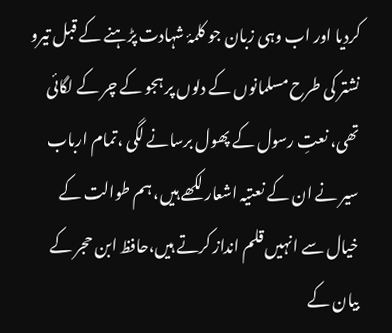کردیا اور اب وہی زبان جو کلمۂ شہادت پڑہنے کے قبل تیرو نشتر کی طرح مسلمانوں کے دلوں پر ہجو کے چر کے لگائی تھی، نعتِ رسول کے پھول برسانے لگی ،تمام ارباب سیر نے ان کے نعتیہ اشعار لکھے ہیں، ہم طوالت کے خیال سے انہیں قلم انداز کرتے ہیں،حافظ ابن حجر کے بیان کے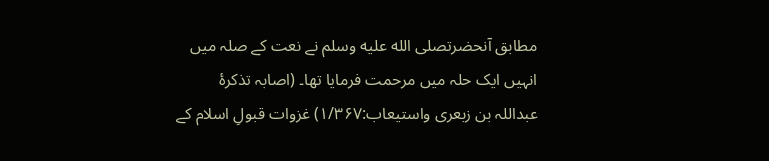مطابق آنحضرتصلى الله عليه وسلم نے نعت کے صلہ میں انہیں ایک حلہ میں مرحمت فرمایا تھا۔ (اصابہ تذکرۂ عبداللہ بن زبعری واستیعاب:۱/۳۶۷) غزوات قبولِ اسلام کے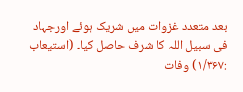بعد متعدد غزوات میں شریک ہوئے اورجہاد فی سبیل اللہ کا شرف حاصل کیا۔ (استیعاب :۱/۳۶۷) وفات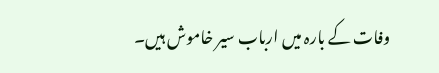وفات کے بارہ میں ارباب سیر خاموش ہیں۔